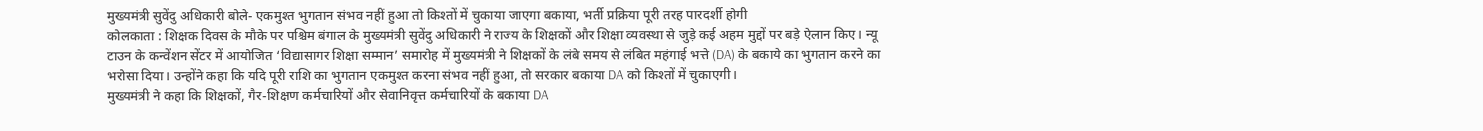मुख्यमंत्री सुवेंदु अधिकारी बोले- एकमुश्त भुगतान संभव नहीं हुआ तो किश्तों में चुकाया जाएगा बकाया, भर्ती प्रक्रिया पूरी तरह पारदर्शी होगी
कोलकाता : शिक्षक दिवस के मौके पर पश्चिम बंगाल के मुख्यमंत्री सुवेंदु अधिकारी ने राज्य के शिक्षकों और शिक्षा व्यवस्था से जुड़े कई अहम मुद्दों पर बड़े ऐलान किए। न्यू टाउन के कन्वेंशन सेंटर में आयोजित ‘विद्यासागर शिक्षा सम्मान’ समारोह में मुख्यमंत्री ने शिक्षकों के लंबे समय से लंबित महंगाई भत्ते (DA) के बकाये का भुगतान करने का भरोसा दिया। उन्होंने कहा कि यदि पूरी राशि का भुगतान एकमुश्त करना संभव नहीं हुआ, तो सरकार बकाया DA को किश्तों में चुकाएगी।
मुख्यमंत्री ने कहा कि शिक्षकों, गैर-शिक्षण कर्मचारियों और सेवानिवृत्त कर्मचारियों के बकाया DA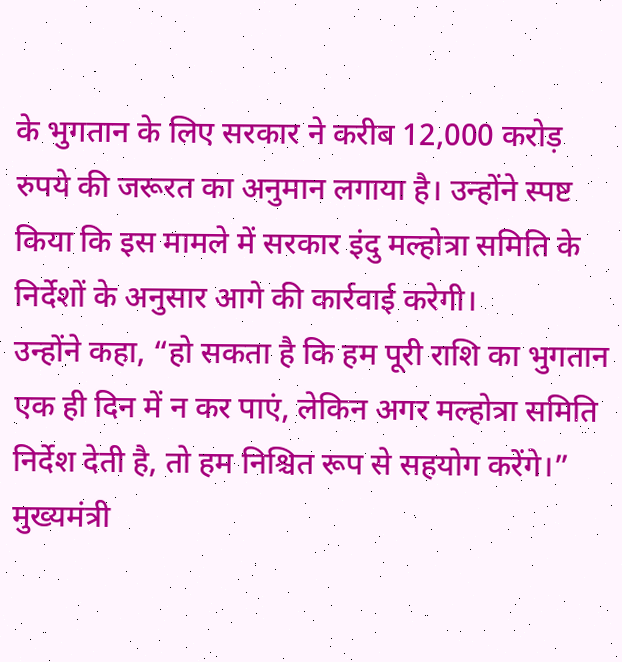के भुगतान के लिए सरकार ने करीब 12,000 करोड़ रुपये की जरूरत का अनुमान लगाया है। उन्होंने स्पष्ट किया कि इस मामले में सरकार इंदु मल्होत्रा समिति के निर्देशों के अनुसार आगे की कार्रवाई करेगी।
उन्होंने कहा, “हो सकता है कि हम पूरी राशि का भुगतान एक ही दिन में न कर पाएं, लेकिन अगर मल्होत्रा समिति निर्देश देती है, तो हम निश्चित रूप से सहयोग करेंगे।” मुख्यमंत्री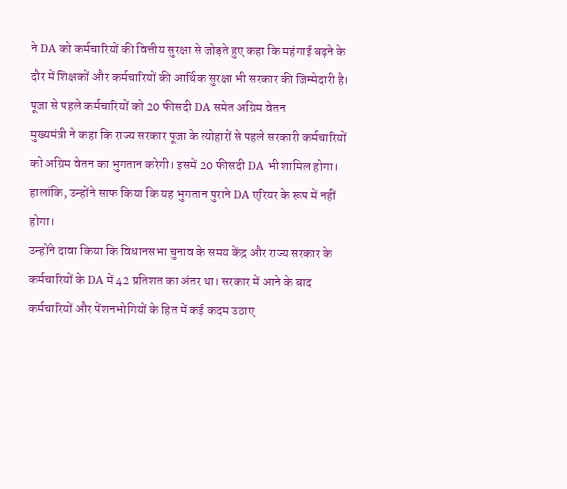ने DA को कर्मचारियों की वित्तीय सुरक्षा से जोड़ते हुए कहा कि महंगाई बढ़ने के दौर में शिक्षकों और कर्मचारियों की आर्थिक सुरक्षा भी सरकार की जिम्मेदारी है।
पूजा से पहले कर्मचारियों को 20 फीसदी DA समेत अग्रिम वेतन
मुख्यमंत्री ने कहा कि राज्य सरकार पूजा के त्योहारों से पहले सरकारी कर्मचारियों को अग्रिम वेतन का भुगतान करेगी। इसमें 20 फीसदी DA भी शामिल होगा। हालांकि, उन्होंने साफ किया कि यह भुगतान पुराने DA एरियर के रूप में नहीं होगा।
उन्होंने दावा किया कि विधानसभा चुनाव के समय केंद्र और राज्य सरकार के कर्मचारियों के DA में 42 प्रतिशत का अंतर था। सरकार में आने के बाद कर्मचारियों और पेंशनभोगियों के हित में कई कदम उठाए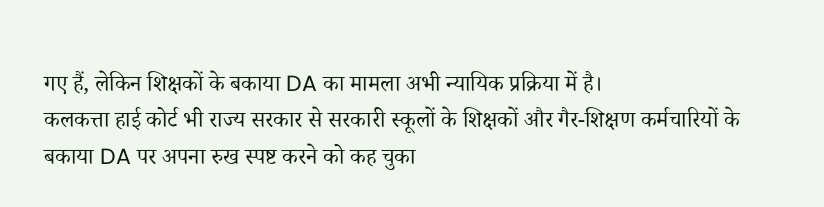गए हैं, लेकिन शिक्षकों के बकाया DA का मामला अभी न्यायिक प्रक्रिया में है।
कलकत्ता हाई कोर्ट भी राज्य सरकार से सरकारी स्कूलों के शिक्षकों और गैर-शिक्षण कर्मचारियों के बकाया DA पर अपना रुख स्पष्ट करने को कह चुका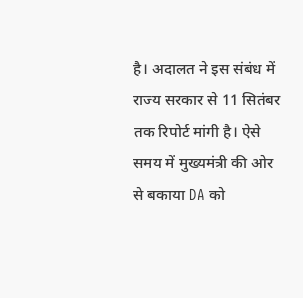है। अदालत ने इस संबंध में राज्य सरकार से 11 सितंबर तक रिपोर्ट मांगी है। ऐसे समय में मुख्यमंत्री की ओर से बकाया DA को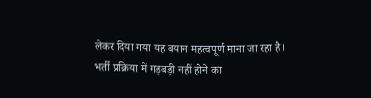लेकर दिया गया यह बयान महत्वपूर्ण माना जा रहा है।
भर्ती प्रक्रिया में गड़बड़ी नहीं होने का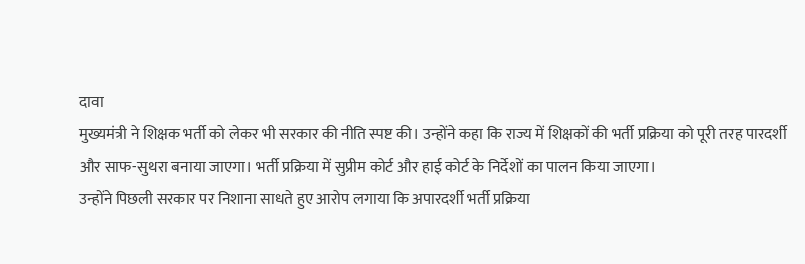दावा
मुख्यमंत्री ने शिक्षक भर्ती को लेकर भी सरकार की नीति स्पष्ट की। उन्होंने कहा कि राज्य में शिक्षकों की भर्ती प्रक्रिया को पूरी तरह पारदर्शी और साफ-सुथरा बनाया जाएगा। भर्ती प्रक्रिया में सुप्रीम कोर्ट और हाई कोर्ट के निर्देशों का पालन किया जाएगा।
उन्होंने पिछली सरकार पर निशाना साधते हुए आरोप लगाया कि अपारदर्शी भर्ती प्रक्रिया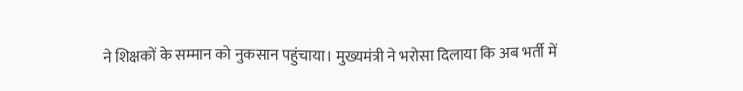ने शिक्षकों के सम्मान को नुकसान पहुंचाया। मुख्यमंत्री ने भरोसा दिलाया कि अब भर्ती में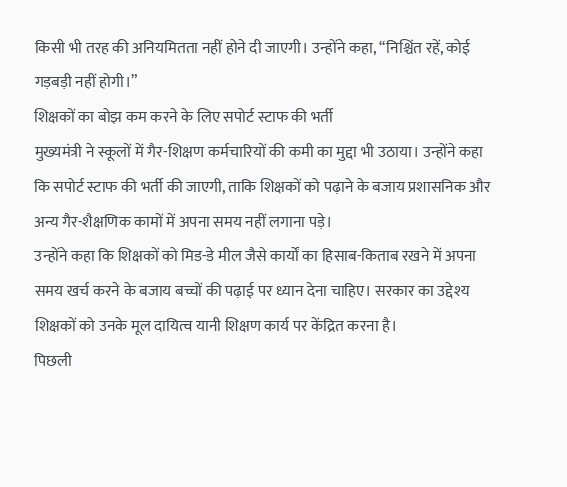किसी भी तरह की अनियमितता नहीं होने दी जाएगी। उन्होंने कहा, “निश्चिंत रहें, कोई गड़बड़ी नहीं होगी।”
शिक्षकों का बोझ कम करने के लिए सपोर्ट स्टाफ की भर्ती
मुख्यमंत्री ने स्कूलों में गैर-शिक्षण कर्मचारियों की कमी का मुद्दा भी उठाया। उन्होंने कहा कि सपोर्ट स्टाफ की भर्ती की जाएगी, ताकि शिक्षकों को पढ़ाने के बजाय प्रशासनिक और अन्य गैर-शैक्षणिक कामों में अपना समय नहीं लगाना पड़े।
उन्होंने कहा कि शिक्षकों को मिड-डे मील जैसे कार्यों का हिसाब-किताब रखने में अपना समय खर्च करने के बजाय बच्चों की पढ़ाई पर ध्यान देना चाहिए। सरकार का उद्देश्य शिक्षकों को उनके मूल दायित्व यानी शिक्षण कार्य पर केंद्रित करना है।
पिछली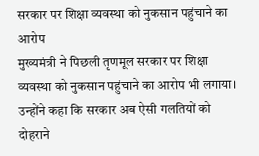सरकार पर शिक्षा व्यवस्था को नुकसान पहुंचाने का आरोप
मुख्यमंत्री ने पिछली तृणमूल सरकार पर शिक्षा व्यवस्था को नुकसान पहुंचाने का आरोप भी लगाया। उन्होंने कहा कि सरकार अब ऐसी गलतियों को दोहराने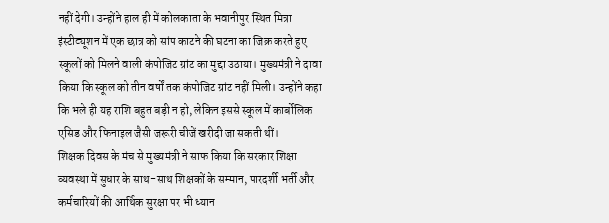नहीं देगी। उन्होंने हाल ही में कोलकाता के भवानीपुर स्थित मित्रा इंस्टीट्यूशन में एक छात्र को सांप काटने की घटना का जिक्र करते हुए स्कूलों को मिलने वाली कंपोजिट ग्रांट का मुद्दा उठाया। मुख्यमंत्री ने दावा किया कि स्कूल को तीन वर्षों तक कंपोजिट ग्रांट नहीं मिली। उन्होंने कहा कि भले ही यह राशि बहुत बड़ी न हो, लेकिन इससे स्कूल में कार्बोलिक एसिड और फिनाइल जैसी जरूरी चीजें खरीदी जा सकती थीं।
शिक्षक दिवस के मंच से मुख्यमंत्री ने साफ किया कि सरकार शिक्षा व्यवस्था में सुधार के साथ-साथ शिक्षकों के सम्मान, पारदर्शी भर्ती और कर्मचारियों की आर्थिक सुरक्षा पर भी ध्यान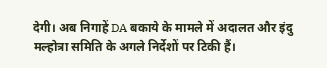देगी। अब निगाहें DA बकाये के मामले में अदालत और इंदु मल्होत्रा समिति के अगले निर्देशों पर टिकी हैं।